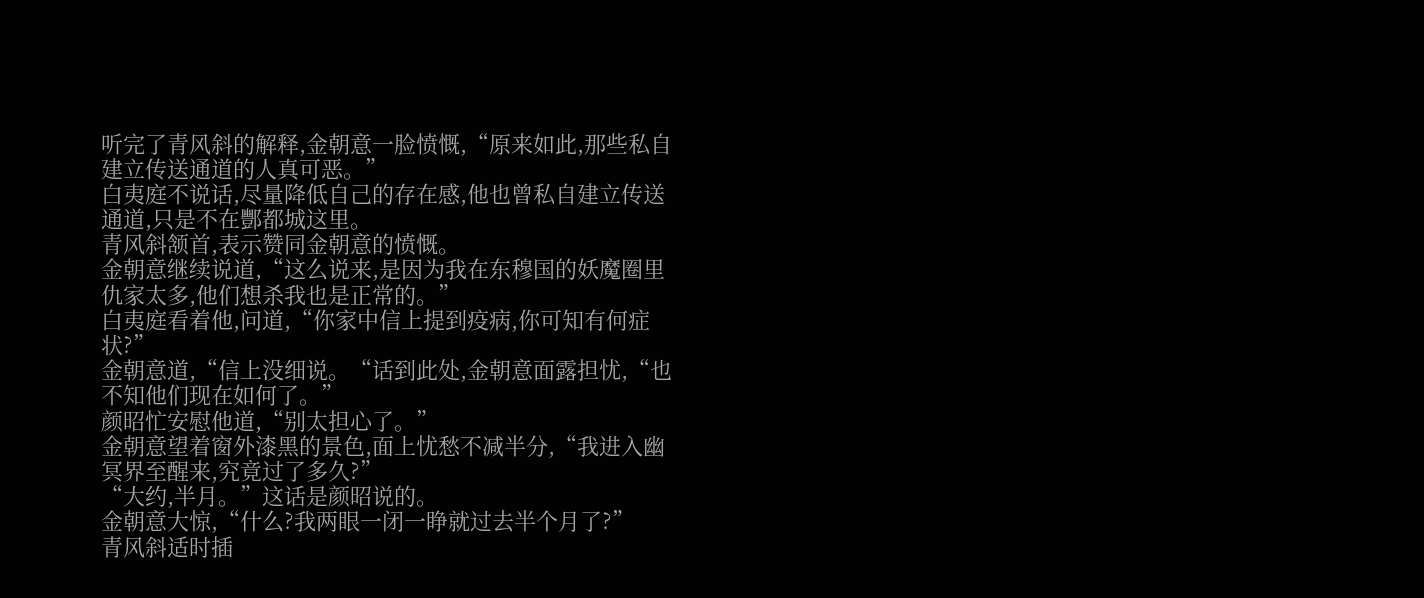听完了青风斜的解释,金朝意一脸愤慨,“原来如此,那些私自建立传送通道的人真可恶。”
白夷庭不说话,尽量降低自己的存在感,他也曾私自建立传送通道,只是不在酆都城这里。
青风斜颔首,表示赞同金朝意的愤慨。
金朝意继续说道,“这么说来,是因为我在东穆国的妖魔圈里仇家太多,他们想杀我也是正常的。”
白夷庭看着他,问道,“你家中信上提到疫病,你可知有何症状?”
金朝意道,“信上没细说。“话到此处,金朝意面露担忧,“也不知他们现在如何了。”
颜昭忙安慰他道,“别太担心了。”
金朝意望着窗外漆黑的景色,面上忧愁不减半分,“我进入幽冥界至醒来,究竟过了多久?”
“大约,半月。”这话是颜昭说的。
金朝意大惊,“什么?我两眼一闭一睁就过去半个月了?”
青风斜适时插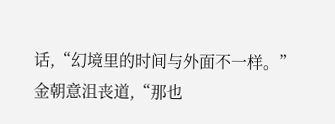话,“幻境里的时间与外面不一样。”
金朝意沮丧道,“那也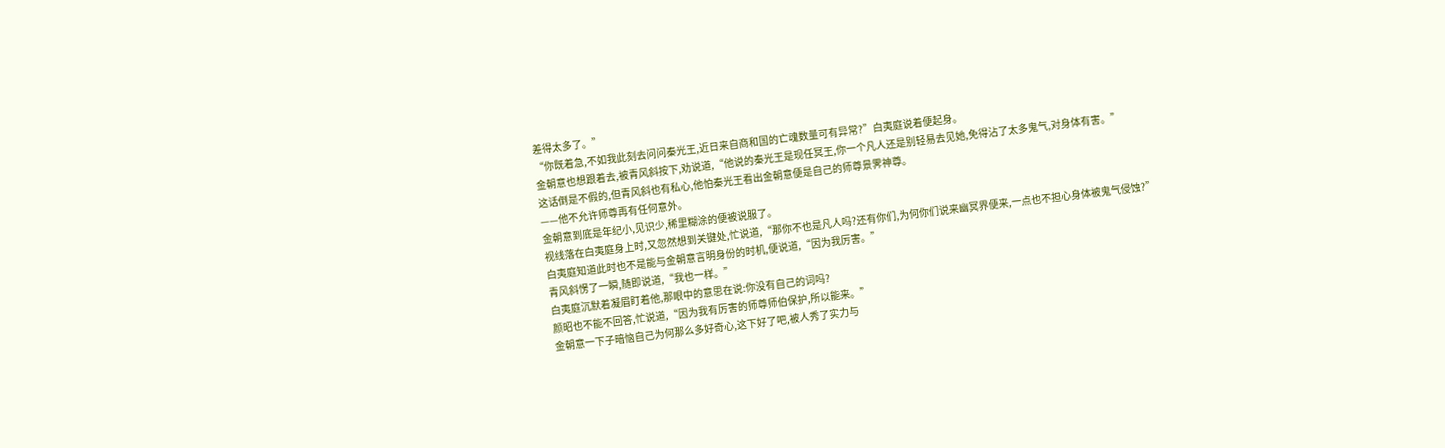差得太多了。”
“你既着急,不如我此刻去问问秦光王,近日来自商和国的亡魂数量可有异常?”白夷庭说着便起身。
金朝意也想跟着去,被青风斜按下,劝说道,“他说的秦光王是现任冥王,你一个凡人还是别轻易去见她,免得沾了太多鬼气,对身体有害。”
这话倒是不假的,但青风斜也有私心,他怕秦光王看出金朝意便是自己的师尊景霁神尊。
——他不允许师尊再有任何意外。
金朝意到底是年纪小,见识少,稀里糊涂的便被说服了。
视线落在白夷庭身上时,又忽然想到关键处,忙说道,“那你不也是凡人吗?还有你们,为何你们说来幽冥界便来,一点也不担心身体被鬼气侵蚀?”
白夷庭知道此时也不是能与金朝意言明身份的时机,便说道,“因为我厉害。”
青风斜愣了一瞬,随即说道,“我也一样。”
白夷庭沉默着凝眉盯着他,那眼中的意思在说:你没有自己的词吗?
颜昭也不能不回答,忙说道,“因为我有厉害的师尊师伯保护,所以能来。”
金朝意一下子暗恼自己为何那么多好奇心,这下好了吧,被人秀了实力与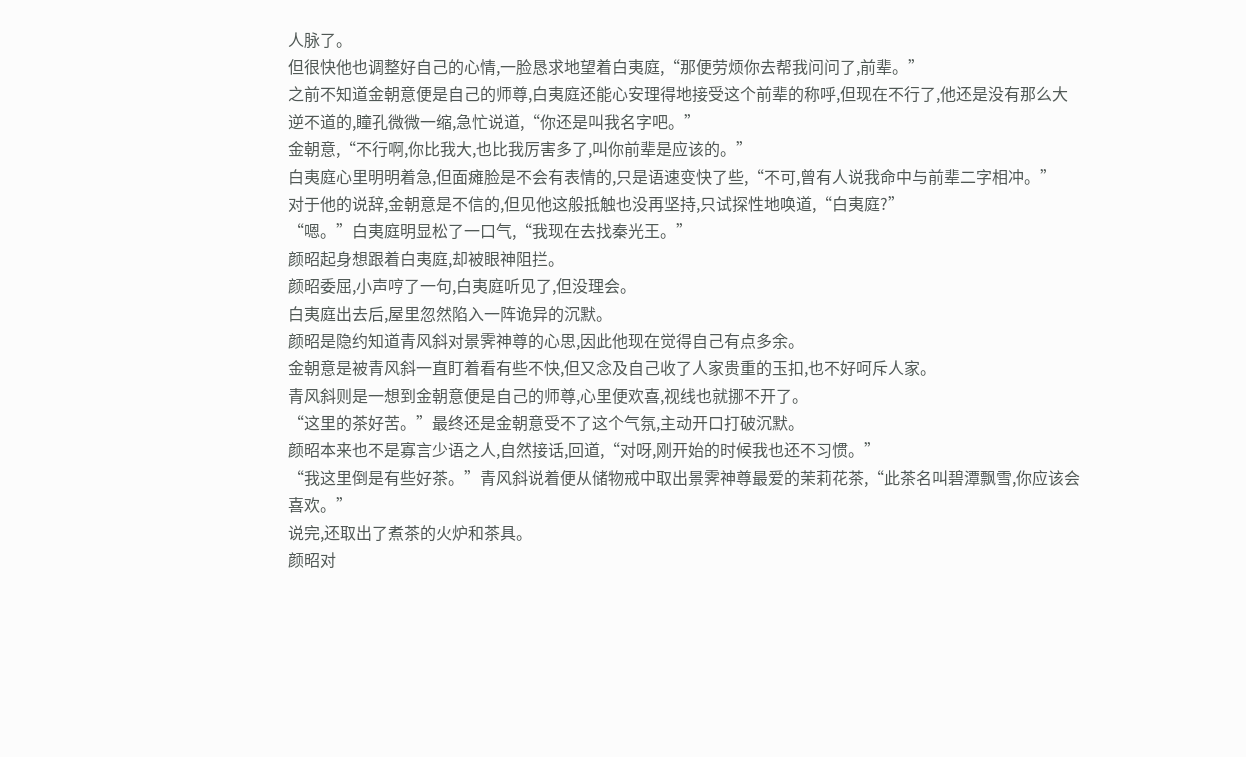人脉了。
但很快他也调整好自己的心情,一脸恳求地望着白夷庭,“那便劳烦你去帮我问问了,前辈。”
之前不知道金朝意便是自己的师尊,白夷庭还能心安理得地接受这个前辈的称呼,但现在不行了,他还是没有那么大逆不道的,瞳孔微微一缩,急忙说道,“你还是叫我名字吧。”
金朝意,“不行啊,你比我大,也比我厉害多了,叫你前辈是应该的。”
白夷庭心里明明着急,但面瘫脸是不会有表情的,只是语速变快了些,“不可,曾有人说我命中与前辈二字相冲。”
对于他的说辞,金朝意是不信的,但见他这般抵触也没再坚持,只试探性地唤道,“白夷庭?”
“嗯。”白夷庭明显松了一口气,“我现在去找秦光王。”
颜昭起身想跟着白夷庭,却被眼神阻拦。
颜昭委屈,小声哼了一句,白夷庭听见了,但没理会。
白夷庭出去后,屋里忽然陷入一阵诡异的沉默。
颜昭是隐约知道青风斜对景霁神尊的心思,因此他现在觉得自己有点多余。
金朝意是被青风斜一直盯着看有些不快,但又念及自己收了人家贵重的玉扣,也不好呵斥人家。
青风斜则是一想到金朝意便是自己的师尊,心里便欢喜,视线也就挪不开了。
“这里的茶好苦。”最终还是金朝意受不了这个气氛,主动开口打破沉默。
颜昭本来也不是寡言少语之人,自然接话,回道,“对呀,刚开始的时候我也还不习惯。”
“我这里倒是有些好茶。”青风斜说着便从储物戒中取出景霁神尊最爱的茉莉花茶,“此茶名叫碧潭飘雪,你应该会喜欢。”
说完,还取出了煮茶的火炉和茶具。
颜昭对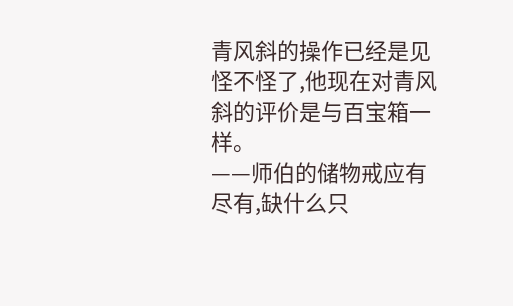青风斜的操作已经是见怪不怪了,他现在对青风斜的评价是与百宝箱一样。
——师伯的储物戒应有尽有,缺什么只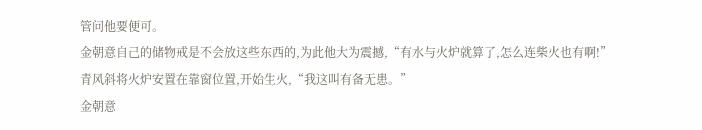管问他要便可。
金朝意自己的储物戒是不会放这些东西的,为此他大为震撼,“有水与火炉就算了,怎么连柴火也有啊!”
青风斜将火炉安置在靠窗位置,开始生火,“我这叫有备无患。”
金朝意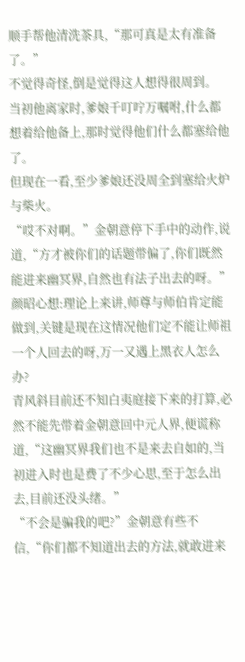顺手帮他清洗茶具,“那可真是太有准备了。”
不觉得奇怪,倒是觉得这人想得很周到。
当初他离家时,爹娘千叮咛万嘱咐,什么都想着给他备上,那时觉得他们什么都塞给他了。
但现在一看,至少爹娘还没周全到塞给火炉与柴火。
“哎不对啊。”金朝意停下手中的动作,说道,“方才被你们的话题带偏了,你们既然能进来幽冥界,自然也有法子出去的呀。”
颜昭心想:理论上来讲,师尊与师伯肯定能做到,关键是现在这情况他们定不能让师祖一个人回去的呀,万一又遇上黑衣人怎么办?
青风斜目前还不知白夷庭接下来的打算,必然不能先带着金朝意回中元人界,便谎称道,“这幽冥界我们也不是来去自如的,当初进入时也是费了不少心思,至于怎么出去,目前还没头绪。”
“不会是骗我的吧?”金朝意有些不信,“你们都不知道出去的方法,就敢进来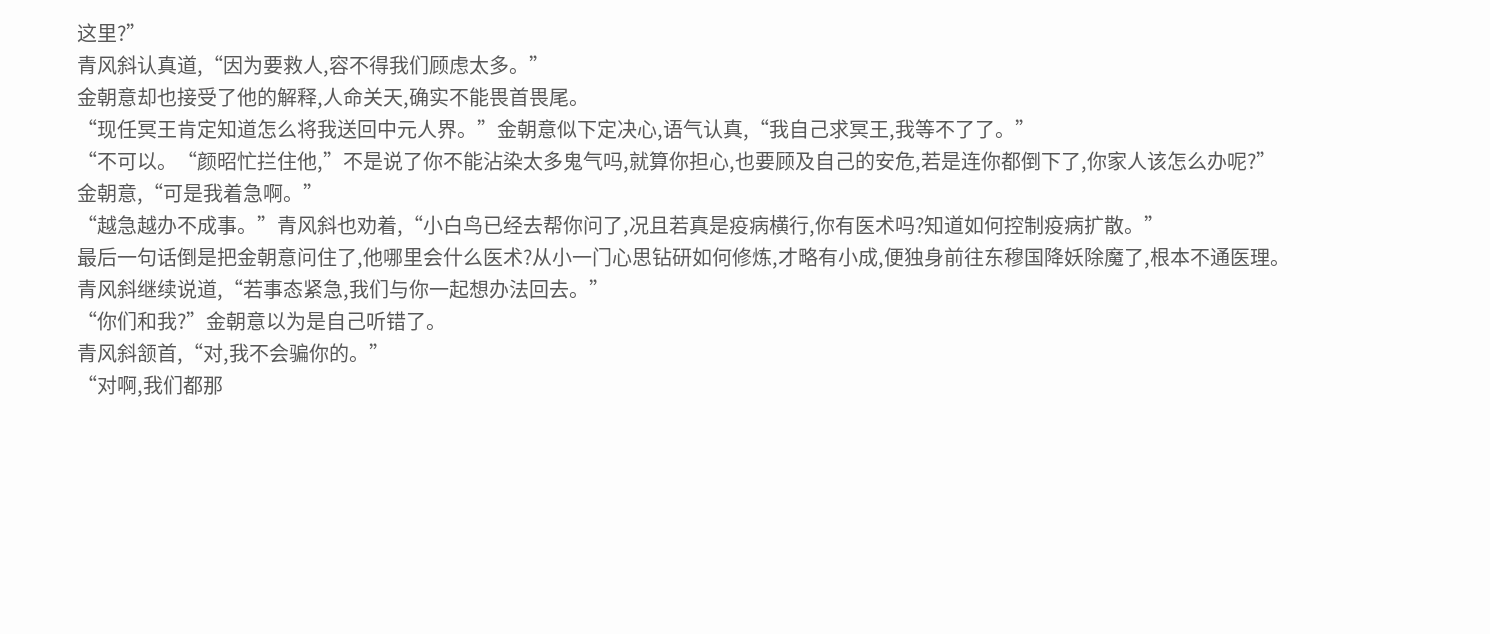这里?”
青风斜认真道,“因为要救人,容不得我们顾虑太多。”
金朝意却也接受了他的解释,人命关天,确实不能畏首畏尾。
“现任冥王肯定知道怎么将我送回中元人界。”金朝意似下定决心,语气认真,“我自己求冥王,我等不了了。”
“不可以。“颜昭忙拦住他,”不是说了你不能沾染太多鬼气吗,就算你担心,也要顾及自己的安危,若是连你都倒下了,你家人该怎么办呢?”
金朝意,“可是我着急啊。”
“越急越办不成事。”青风斜也劝着,“小白鸟已经去帮你问了,况且若真是疫病横行,你有医术吗?知道如何控制疫病扩散。”
最后一句话倒是把金朝意问住了,他哪里会什么医术?从小一门心思钻研如何修炼,才略有小成,便独身前往东穆国降妖除魔了,根本不通医理。
青风斜继续说道,“若事态紧急,我们与你一起想办法回去。”
“你们和我?”金朝意以为是自己听错了。
青风斜颔首,“对,我不会骗你的。”
“对啊,我们都那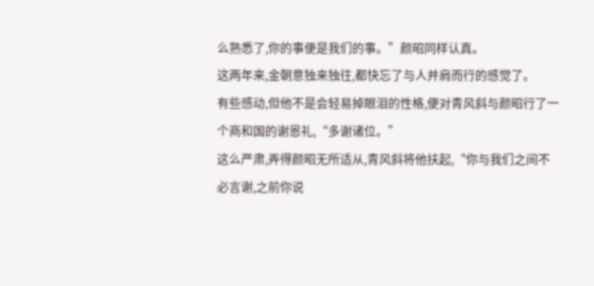么熟悉了,你的事便是我们的事。”颜昭同样认真。
这两年来,金朝意独来独往,都快忘了与人并肩而行的感觉了。
有些感动,但他不是会轻易掉眼泪的性格,便对青风斜与颜昭行了一个商和国的谢恩礼,“多谢诸位。”
这么严肃,弄得颜昭无所适从,青风斜将他扶起,“你与我们之间不必言谢,之前你说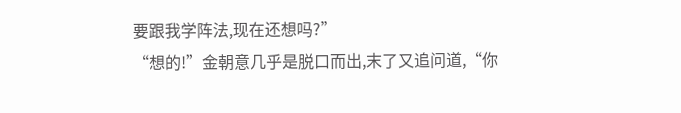要跟我学阵法,现在还想吗?”
“想的!”金朝意几乎是脱口而出,末了又追问道,“你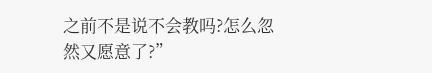之前不是说不会教吗?怎么忽然又愿意了?”